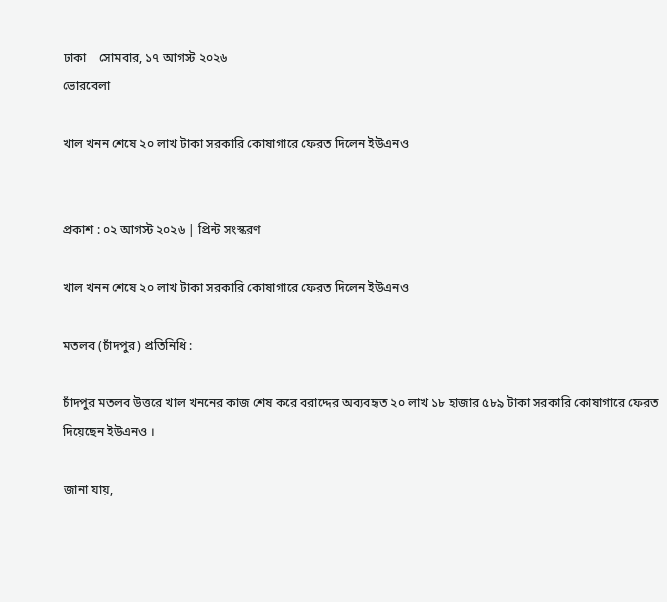ঢাকা    সোমবার, ১৭ আগস্ট ২০২৬
ভোরবেলা

খাল খনন শেষে ২০ লাখ টাকা সরকারি কোষাগারে ফেরত দিলেন ইউএনও


প্রকাশ : ০২ আগস্ট ২০২৬ | প্রিন্ট সংস্করণ

খাল খনন শেষে ২০ লাখ টাকা সরকারি কোষাগারে ফেরত দিলেন ইউএনও

মতলব (চাঁদপুর) প্রতিনিধি :

চাঁদপুর মতলব উত্তরে খাল খননের কাজ শেষ করে বরাদ্দের অব্যবহৃত ২০ লাখ ১৮ হাজার ৫৮৯ টাকা সরকারি কোষাগারে ফেরত দিয়েছেন ইউএনও ।

জানা যায়,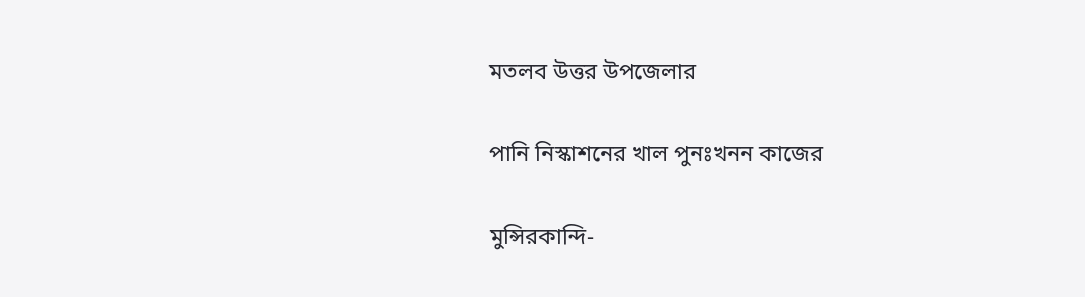মতলব উত্তর উপজেলার

পানি নিস্কাশনের খাল পুনঃখনন কাজের

মুন্সিরকান্দি-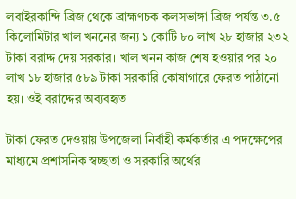লবাইরকান্দি ব্রিজ থেকে ব্রাহ্মণচক কলসভাঙ্গা ব্রিজ পর্যন্ত ৩.৫ কিলোমিটার খাল খননের জন্য ১ কোটি ৮০ লাখ ২৮ হাজার ২৩২ টাকা বরাদ্দ দেয় সরকার। খাল খনন কাজ শেষ হওয়ার পর ২০ লাখ ১৮ হাজার ৫৮৯ টাকা সরকারি কোষাগারে ফেরত পাঠানো হয়। ওই বরাদ্দের অব্যবহৃত

টাকা ফেরত দেওয়ায় উপজেলা নির্বাহী কর্মকর্তার এ পদক্ষেপের মাধ্যমে প্রশাসনিক স্বচ্ছতা ও সরকারি অর্থের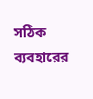সঠিক ব্যবহারের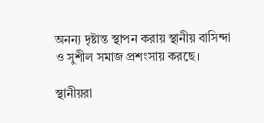অনন্য দৃষ্টান্ত স্থাপন করায় স্থানীয় বাসিন্দা ও সুশীল সমাজ প্রশংসায় করছে।

স্থানীয়রা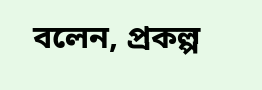বলেন, প্রকল্প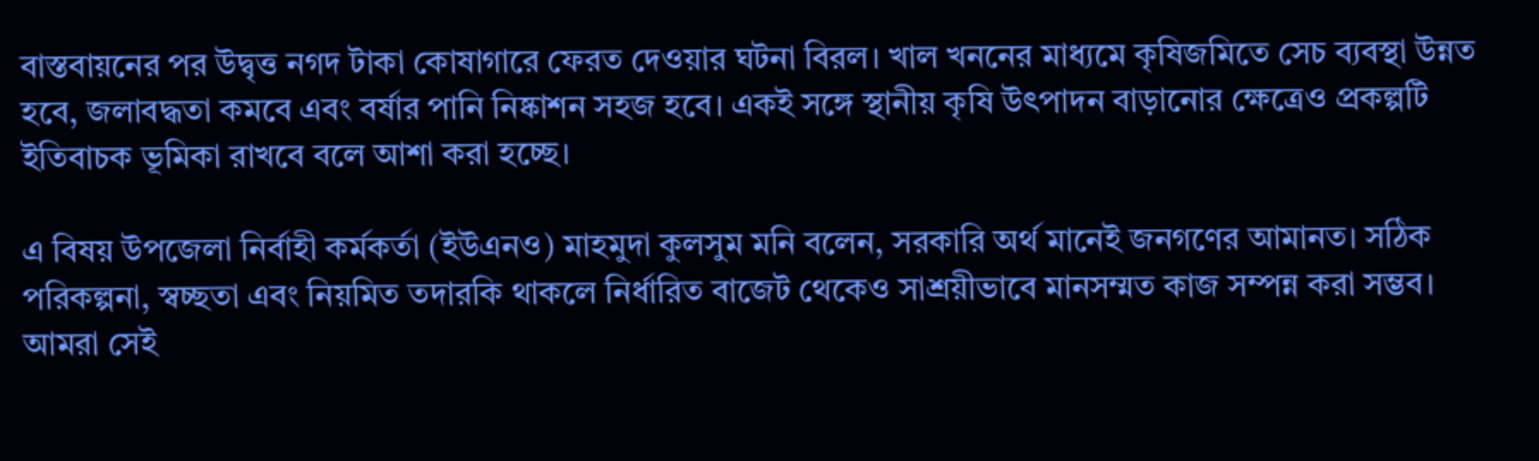বাস্তবায়নের পর উদ্বৃত্ত নগদ টাকা কোষাগারে ফেরত দেওয়ার ঘটনা বিরল। খাল খননের মাধ্যমে কৃষিজমিতে সেচ ব্যবস্থা উন্নত হবে, জলাবদ্ধতা কমবে এবং বর্ষার পানি নিষ্কাশন সহজ হবে। একই সঙ্গে স্থানীয় কৃষি উৎপাদন বাড়ানোর ক্ষেত্রেও প্রকল্পটি ইতিবাচক ভূমিকা রাখবে বলে আশা করা হচ্ছে।

এ বিষয় উপজেলা নির্বাহী কর্মকর্তা (ইউএনও) মাহমুদা কুলসুম মনি বলেন, সরকারি অর্থ মানেই জনগণের আমানত। সঠিক পরিকল্পনা, স্বচ্ছতা এবং নিয়মিত তদারকি থাকলে নির্ধারিত বাজেট থেকেও সাশ্রয়ীভাবে মানসম্মত কাজ সম্পন্ন করা সম্ভব। আমরা সেই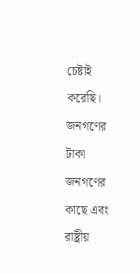চেষ্টাই করেছি। জনগণের টাকা জনগণের কাছে এবং রাষ্ট্রীয়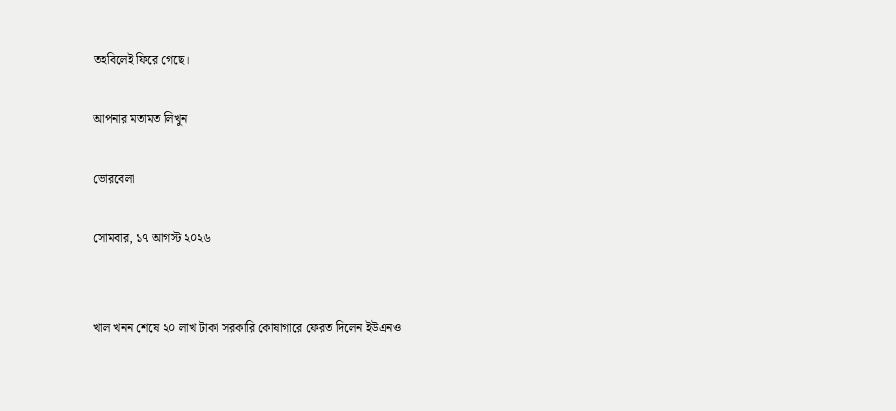তহবিলেই ফিরে গেছে।

আপনার মতামত লিখুন

ভোরবেলা

সোমবার, ১৭ আগস্ট ২০২৬


খাল খনন শেষে ২০ লাখ টাকা সরকারি কোষাগারে ফেরত দিলেন ইউএনও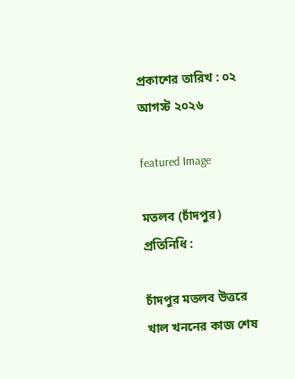প্রকাশের তারিখ : ০২ আগস্ট ২০২৬

featured Image

মতলব (চাঁদপুর) প্রতিনিধি :

চাঁদপুর মতলব উত্তরে খাল খননের কাজ শেষ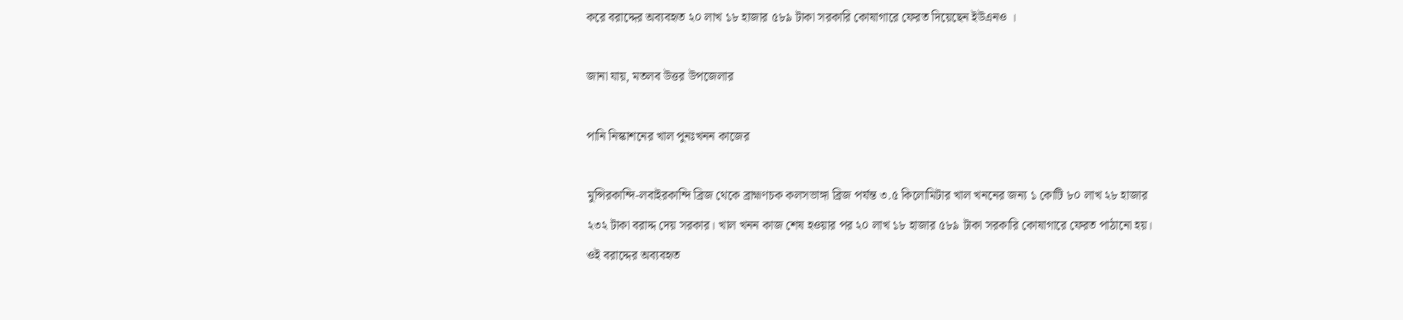করে বরাদ্দের অব্যবহৃত ২০ লাখ ১৮ হাজার ৫৮৯ টাকা সরকারি কোষাগারে ফেরত দিয়েছেন ইউএনও ।

জানা যায়, মতলব উত্তর উপজেলার

পানি নিস্কাশনের খাল পুনঃখনন কাজের

মুন্সিরকান্দি-লবাইরকান্দি ব্রিজ থেকে ব্রাহ্মণচক কলসভাঙ্গা ব্রিজ পর্যন্ত ৩.৫ কিলোমিটার খাল খননের জন্য ১ কোটি ৮০ লাখ ২৮ হাজার ২৩২ টাকা বরাদ্দ দেয় সরকার। খাল খনন কাজ শেষ হওয়ার পর ২০ লাখ ১৮ হাজার ৫৮৯ টাকা সরকারি কোষাগারে ফেরত পাঠানো হয়। ওই বরাদ্দের অব্যবহৃত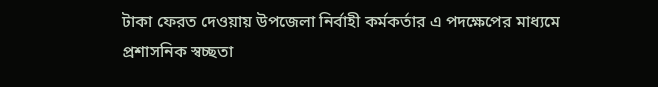টাকা ফেরত দেওয়ায় উপজেলা নির্বাহী কর্মকর্তার এ পদক্ষেপের মাধ্যমে প্রশাসনিক স্বচ্ছতা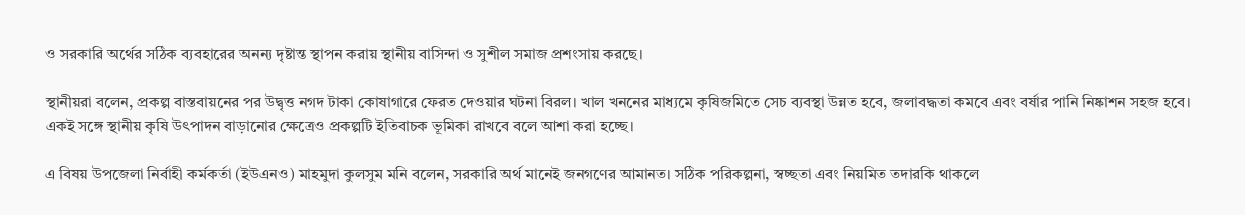ও সরকারি অর্থের সঠিক ব্যবহারের অনন্য দৃষ্টান্ত স্থাপন করায় স্থানীয় বাসিন্দা ও সুশীল সমাজ প্রশংসায় করছে।

স্থানীয়রা বলেন, প্রকল্প বাস্তবায়নের পর উদ্বৃত্ত নগদ টাকা কোষাগারে ফেরত দেওয়ার ঘটনা বিরল। খাল খননের মাধ্যমে কৃষিজমিতে সেচ ব্যবস্থা উন্নত হবে, জলাবদ্ধতা কমবে এবং বর্ষার পানি নিষ্কাশন সহজ হবে। একই সঙ্গে স্থানীয় কৃষি উৎপাদন বাড়ানোর ক্ষেত্রেও প্রকল্পটি ইতিবাচক ভূমিকা রাখবে বলে আশা করা হচ্ছে।

এ বিষয় উপজেলা নির্বাহী কর্মকর্তা (ইউএনও) মাহমুদা কুলসুম মনি বলেন, সরকারি অর্থ মানেই জনগণের আমানত। সঠিক পরিকল্পনা, স্বচ্ছতা এবং নিয়মিত তদারকি থাকলে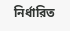নির্ধারিত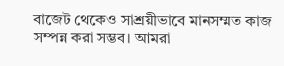বাজেট থেকেও সাশ্রয়ীভাবে মানসম্মত কাজ সম্পন্ন করা সম্ভব। আমরা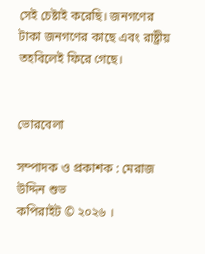সেই চেষ্টাই করেছি। জনগণের টাকা জনগণের কাছে এবং রাষ্ট্রীয় তহবিলেই ফিরে গেছে।


ভোরবেলা

সম্পাদক ও প্রকাশক : মেরাজ উদ্দিন শুভ
কপিরাইট © ২০২৬ ।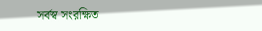সর্বস্ব সংরক্ষিত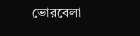ভোরবেলা